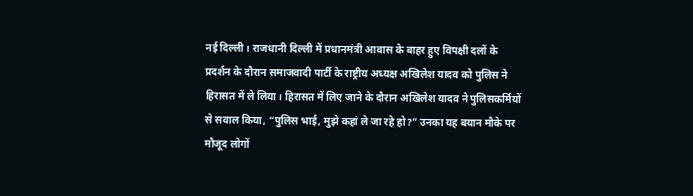नई दिल्ली। राजधानी दिल्ली में प्रधानमंत्री आवास के बाहर हुए विपक्षी दलों के प्रदर्शन के दौरान समाजवादी पार्टी के राष्ट्रीय अध्यक्ष अखिलेश यादव को पुलिस ने हिरासत में ले लिया। हिरासत में लिए जाने के दौरान अखिलेश यादव ने पुलिसकर्मियों से सवाल किया, “पुलिस भाई, मुझे कहां ले जा रहे हो?” उनका यह बयान मौके पर मौजूद लोगों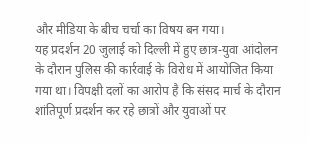और मीडिया के बीच चर्चा का विषय बन गया।
यह प्रदर्शन 20 जुलाई को दिल्ली में हुए छात्र-युवा आंदोलन के दौरान पुलिस की कार्रवाई के विरोध में आयोजित किया गया था। विपक्षी दलों का आरोप है कि संसद मार्च के दौरान शांतिपूर्ण प्रदर्शन कर रहे छात्रों और युवाओं पर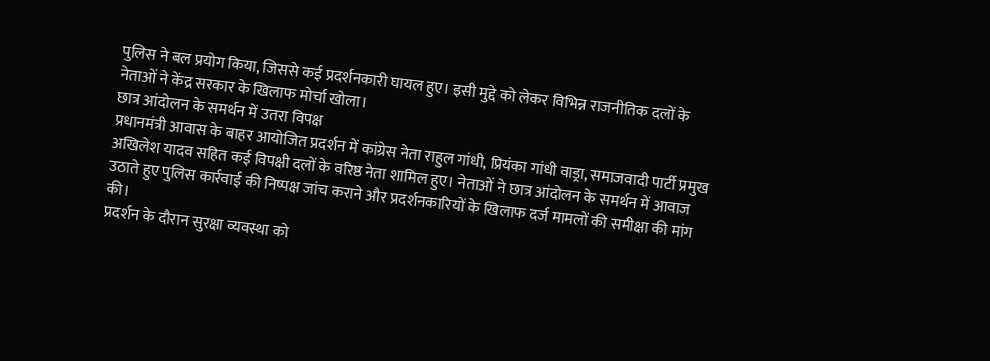पुलिस ने बल प्रयोग किया, जिससे कई प्रदर्शनकारी घायल हुए। इसी मुद्दे को लेकर विभिन्न राजनीतिक दलों के नेताओं ने केंद्र सरकार के खिलाफ मोर्चा खोला।
छात्र आंदोलन के समर्थन में उतरा विपक्ष
प्रधानमंत्री आवास के बाहर आयोजित प्रदर्शन में कांग्रेस नेता राहुल गांधी, प्रियंका गांधी वाड्रा, समाजवादी पार्टी प्रमुख अखिलेश यादव सहित कई विपक्षी दलों के वरिष्ठ नेता शामिल हुए। नेताओं ने छात्र आंदोलन के समर्थन में आवाज उठाते हुए पुलिस कार्रवाई की निष्पक्ष जांच कराने और प्रदर्शनकारियों के खिलाफ दर्ज मामलों की समीक्षा की मांग की।
प्रदर्शन के दौरान सुरक्षा व्यवस्था को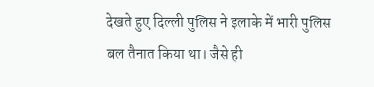देखते हुए दिल्ली पुलिस ने इलाके में भारी पुलिस बल तैनात किया था। जैसे ही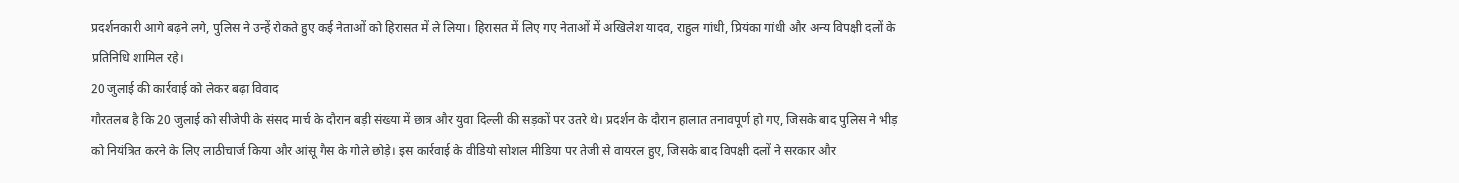प्रदर्शनकारी आगे बढ़ने लगे, पुलिस ने उन्हें रोकते हुए कई नेताओं को हिरासत में ले लिया। हिरासत में लिए गए नेताओं में अखिलेश यादव, राहुल गांधी, प्रियंका गांधी और अन्य विपक्षी दलों के प्रतिनिधि शामिल रहे।
20 जुलाई की कार्रवाई को लेकर बढ़ा विवाद
गौरतलब है कि 20 जुलाई को सीजेपी के संसद मार्च के दौरान बड़ी संख्या में छात्र और युवा दिल्ली की सड़कों पर उतरे थे। प्रदर्शन के दौरान हालात तनावपूर्ण हो गए, जिसके बाद पुलिस ने भीड़ को नियंत्रित करने के लिए लाठीचार्ज किया और आंसू गैस के गोले छोड़े। इस कार्रवाई के वीडियो सोशल मीडिया पर तेजी से वायरल हुए, जिसके बाद विपक्षी दलों ने सरकार और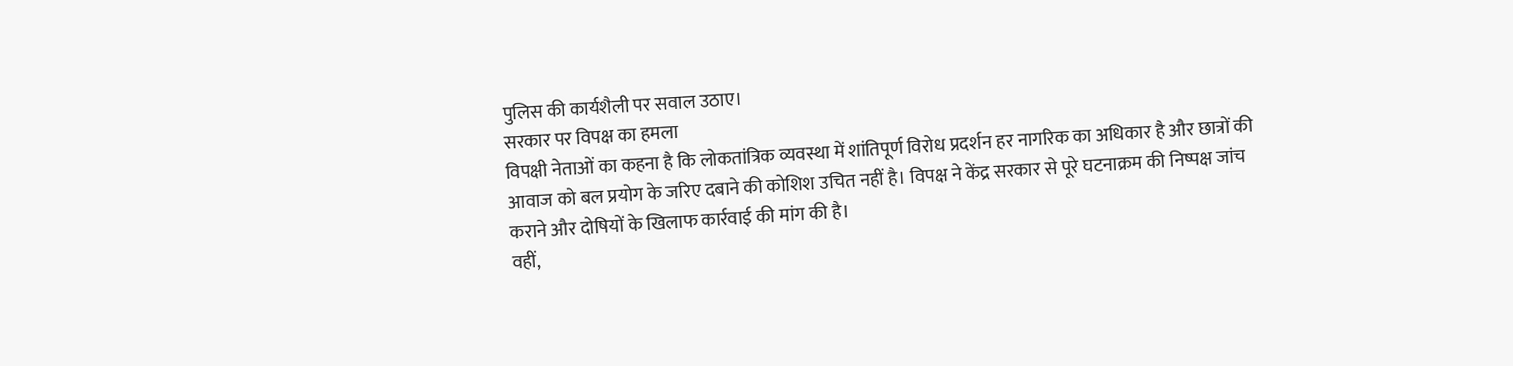पुलिस की कार्यशैली पर सवाल उठाए।
सरकार पर विपक्ष का हमला
विपक्षी नेताओं का कहना है कि लोकतांत्रिक व्यवस्था में शांतिपूर्ण विरोध प्रदर्शन हर नागरिक का अधिकार है और छात्रों की आवाज को बल प्रयोग के जरिए दबाने की कोशिश उचित नहीं है। विपक्ष ने केंद्र सरकार से पूरे घटनाक्रम की निष्पक्ष जांच कराने और दोषियों के खिलाफ कार्रवाई की मांग की है।
वहीं,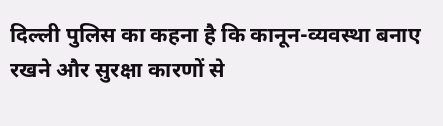दिल्ली पुलिस का कहना है कि कानून-व्यवस्था बनाए रखने और सुरक्षा कारणों से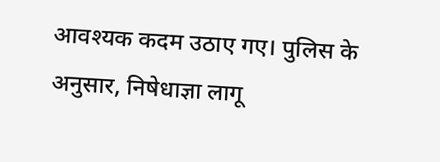आवश्यक कदम उठाए गए। पुलिस के अनुसार, निषेधाज्ञा लागू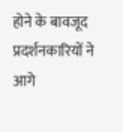होने के बावजूद प्रदर्शनकारियों ने आगे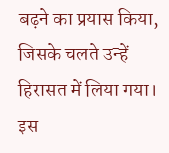बढ़ने का प्रयास किया, जिसके चलते उन्हें हिरासत में लिया गया।
इस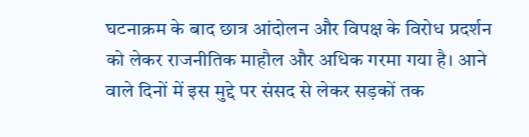घटनाक्रम के बाद छात्र आंदोलन और विपक्ष के विरोध प्रदर्शन को लेकर राजनीतिक माहौल और अधिक गरमा गया है। आने वाले दिनों में इस मुद्दे पर संसद से लेकर सड़कों तक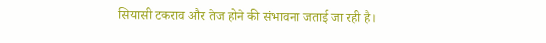सियासी टकराव और तेज होने की संभावना जताई जा रही है।